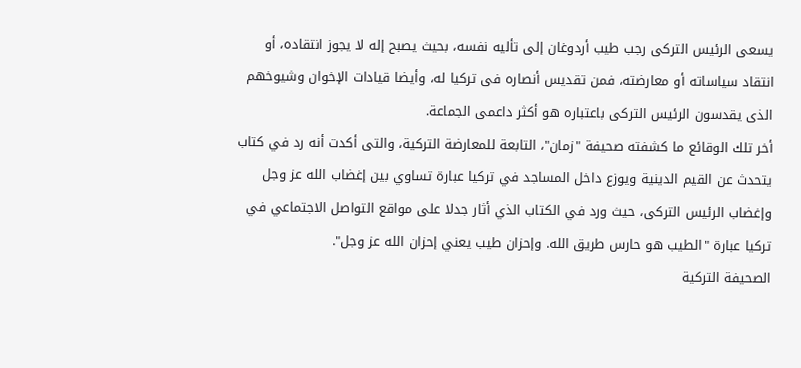يسعى الرئيس التركى رجب طيب أردوغان إلى تأليه نفسه، بحيث يصبح إله لا يجوز انتقاده، أو انتقاد سياساته أو معارضته، فمن تقديس أنصاره فى تركيا له، وأيضا قيادات الإخوان وشيوخهم الذى يقدسون الرئيس التركى باعتباره هو أكثر داعمى الجماعة.
أخر تلك الوقائع ما كشفته صحيفة "زمان"، التابعة للمعارضة التركية، والتى أكدت أنه رد في كتاب يتحدث عن القيم الدينية ويوزع داخل المساجد في تركيا عبارة تساوي بين إغضاب الله عز وجل وإغضاب الرئيس التركى، حيث ورد في الكتاب الذي أثار جدلا على مواقع التواصل الاجتماعي في تركيا عبارة "الطيب هو حارس طريق الله. وإحزان طيب يعني إحزان الله عز وجل".
الصحيفة التركية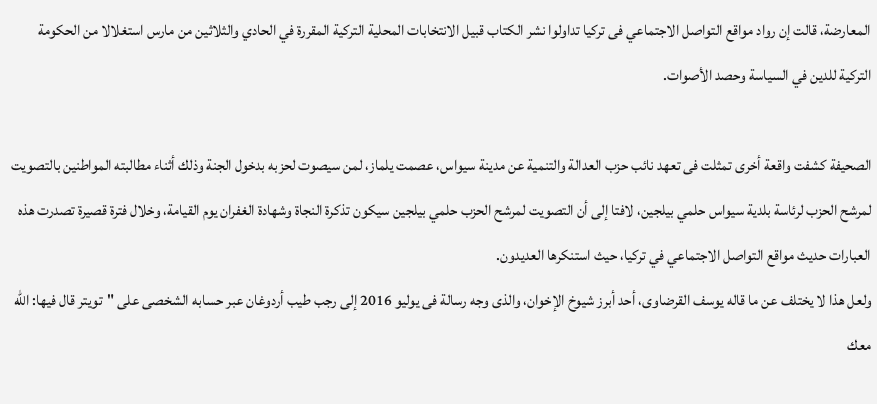المعارضة، قالت إن رواد مواقع التواصل الاجتماعي فى تركيا تداولوا نشر الكتاب قبيل الانتخابات المحلية التركية المقررة في الحادي والثلاثين من مارس استغلالا من الحكومة التركية للدين في السياسة وحصد الأصوات.

الصحيفة كشفت واقعة أخرى تمثلت فى تعهد نائب حزب العدالة والتنمية عن مدينة سيواس، عصمت يلماز، لمن سيصوت لحزبه بدخول الجنة وذلك أثناء مطالبته المواطنين بالتصويت لمرشح الحزب لرئاسة بلدية سيواس حلمي بيلجين، لافتا إلى أن التصويت لمرشح الحزب حلمي بيلجين سيكون تذكرة النجاة وشهادة الغفران يوم القيامة، وخلال فترة قصيرة تصدرت هذه العبارات حديث مواقع التواصل الاجتماعي في تركيا، حيث استنكرها العديدون.
ولعل هذا لا يختلف عن ما قاله يوسف القرضاوى، أحد أبرز شيوخ الإخوان، والذى وجه رسالة فى يوليو 2016 إلى رجب طيب أردوغان عبر حسابه الشخصى على "تويتر قال فيها: الله معك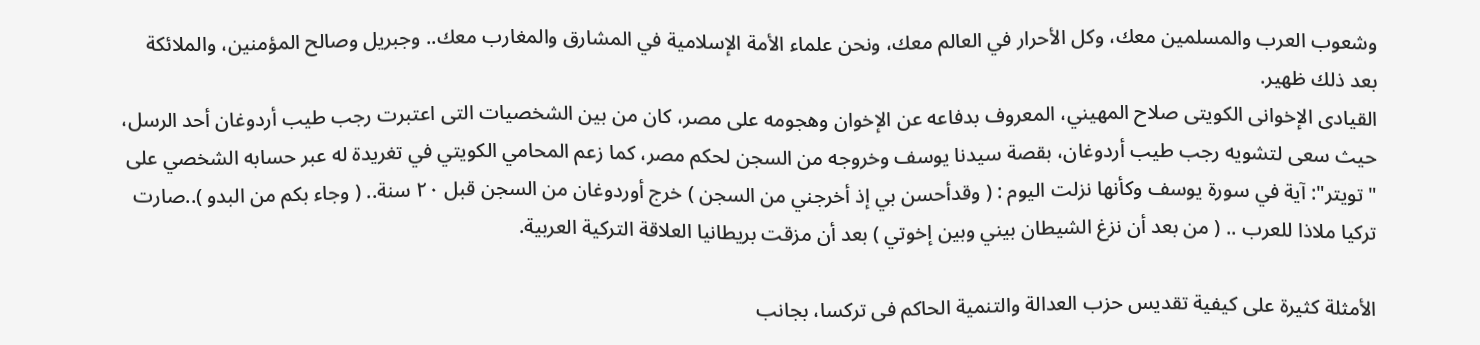وشعوب العرب والمسلمين معك، وكل الأحرار في العالم معك، ونحن علماء الأمة الإسلامية في المشارق والمغارب معك.. وجبريل وصالح المؤمنين، والملائكة بعد ذلك ظهير.
القيادى الإخوانى الكويتى صلاح المهيني، المعروف بدفاعه عن الإخوان وهجومه على مصر، كان من بين الشخصيات التى اعتبرت رجب طيب أردوغان أحد الرسل، حيث سعى لتشويه رجب طيب أردوغان، بقصة سيدنا يوسف وخروجه من السجن لحكم مصر، كما زعم المحامي الكويتي في تغريدة له عبر حسابه الشخصي على "تويتر": آية في سورة يوسف وكأنها نزلت اليوم : ( وقدأحسن بي إذ أخرجني من السجن ) خرج أوردوغان من السجن قبل ٢٠ سنة.. ( وجاء بكم من البدو )..صارت تركيا ملاذا للعرب .. ( من بعد أن نزغ الشيطان بيني وبين إخوتي ) بعد أن مزقت بريطانيا العلاقة التركية العربية.

الأمثلة كثيرة على كيفية تقديس حزب العدالة والتنمية الحاكم فى تركسا، بجانب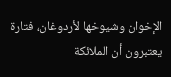الإخوان وشيوخها لأردوغان، فتارة يعتبرون أن الملائكة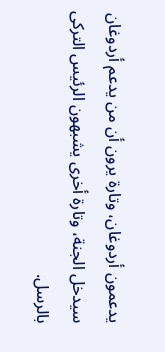يدعمون أردوغان، وتارة يرون أن من يدعم أردوغان سيدخل الجنة، وتارة أخرى يشبهون الرئيس التركى بالرسل.